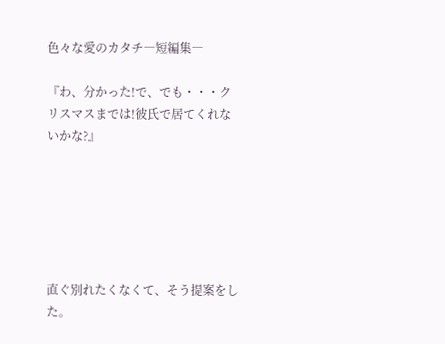色々な愛のカタチ―短編集―

『わ、分かった!で、でも・・・クリスマスまでは!彼氏で居てくれないかな?』






直ぐ別れたくなくて、そう提案をした。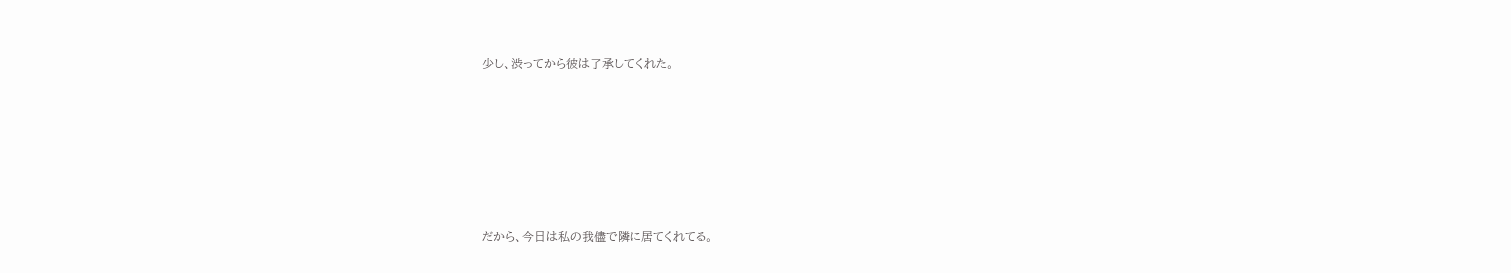少し、渋ってから彼は了承してくれた。






だから、今日は私の我儘で隣に居てくれてる。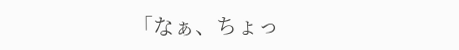「なぁ、ちょっ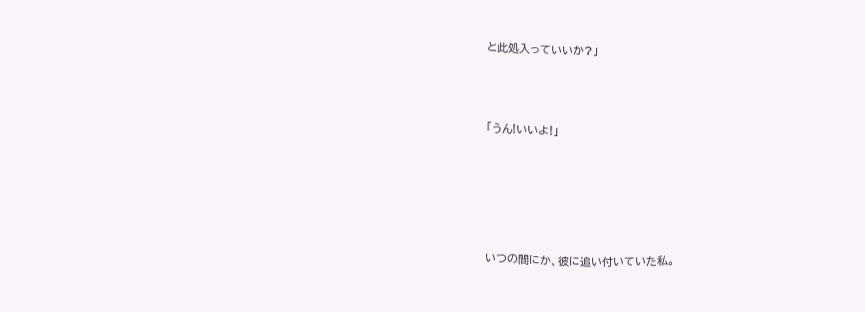と此処入っていいか?」




「うん!いいよ!」







いつの間にか、彼に追い付いていた私。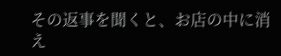その返事を聞くと、お店の中に消え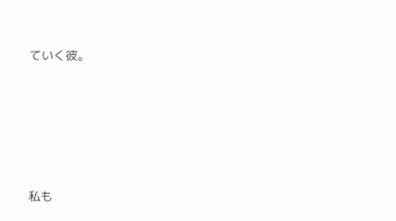ていく彼。





私も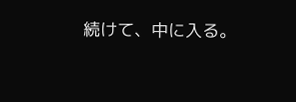続けて、中に入る。